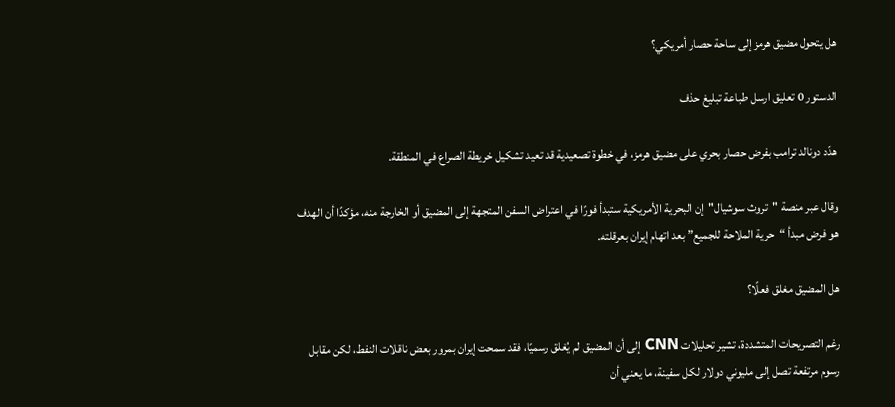هل يتحول مضيق هرمز إلى ساحة حصار أمريكي؟

الدستور 0 تعليق ارسل طباعة تبليغ حذف

هدّد دونالد ترامب بفرض حصار بحري على مضيق هرمز، في خطوة تصعيدية قد تعيد تشكيل خريطة الصراع في المنطقة.

وقال عبر منصة "تروث سوشيال"  إن البحرية الأمريكية ستبدأ فورًا في اعتراض السفن المتجهة إلى المضيق أو الخارجة منه، مؤكدًا أن الهدف هو فرض مبدأ “حرية الملاحة للجميع” بعد اتهام إيران بعرقلته.

هل المضيق مغلق فعلًا؟

رغم التصريحات المتشددة، تشير تحليلات CNN إلى أن المضيق لم يُغلق رسميًا، فقد سمحت إيران بمرور بعض ناقلات النفط، لكن مقابل رسوم مرتفعة تصل إلى مليوني دولار لكل سفينة، ما يعني أن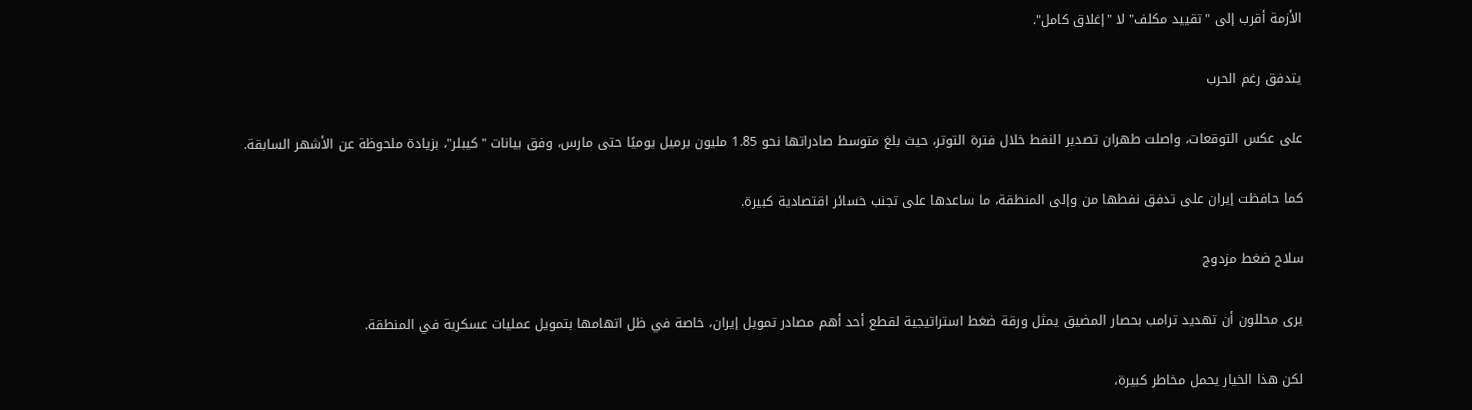الأزمة أقرب إلى "تقييد مكلف" لا "إغلاق كامل".

يتدفق رغم الحرب

على عكس التوقعات، واصلت طهران تصدير النفط خلال فترة التوتر، حيث بلغ متوسط صادراتها نحو 1.85 مليون برميل يوميًا حتى مارس، وفق بيانات "كيبلر"، بزيادة ملحوظة عن الأشهر السابقة.

كما حافظت إيران على تدفق نفطها من وإلى المنطقة، ما ساعدها على تجنب خسائر اقتصادية كبيرة.

سلاح ضغط مزدوج

يرى محللون أن تهديد ترامب بحصار المضيق يمثل ورقة ضغط استراتيجية لقطع أحد أهم مصادر تمويل إيران، خاصة في ظل اتهامها بتمويل عمليات عسكرية في المنطقة.

لكن هذا الخيار يحمل مخاطر كبيرة،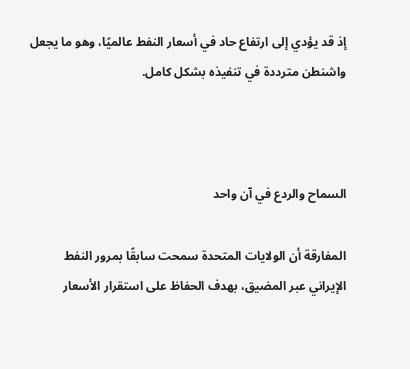إذ قد يؤدي إلى ارتفاع حاد في أسعار النفط عالميًا، وهو ما يجعل واشنطن مترددة في تنفيذه بشكل كامل.



السماح والردع في آن واحد

المفارقة أن الولايات المتحدة سمحت سابقًا بمرور النفط الإيراني عبر المضيق، بهدف الحفاظ على استقرار الأسعار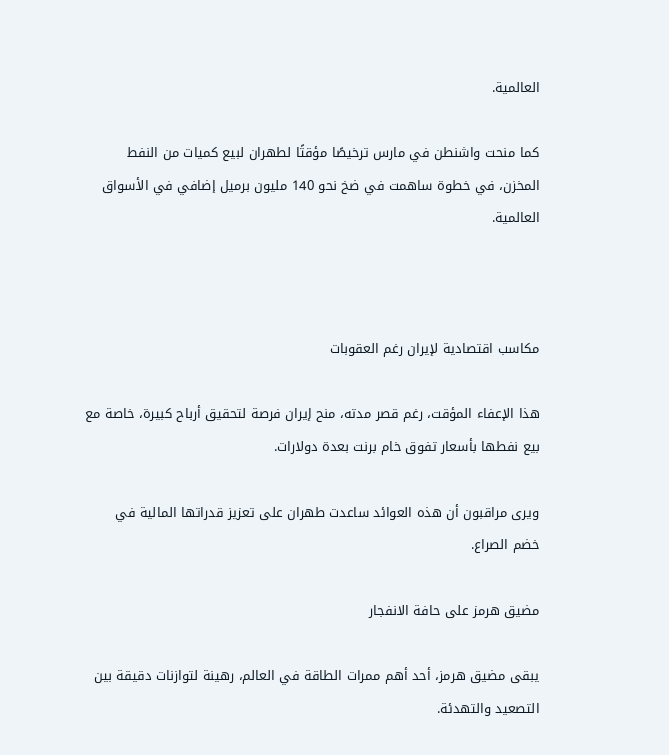العالمية.

كما منحت واشنطن في مارس ترخيصًا مؤقتًا لطهران لبيع كميات من النفط المخزن، في خطوة ساهمت في ضخ نحو 140 مليون برميل إضافي في الأسواق العالمية.



مكاسب اقتصادية لإيران رغم العقوبات

هذا الإعفاء المؤقت، رغم قصر مدته، منح إيران فرصة لتحقيق أرباح كبيرة، خاصة مع بيع نفطها بأسعار تفوق خام برنت بعدة دولارات.

ويرى مراقبون أن هذه العوائد ساعدت طهران على تعزيز قدراتها المالية في خضم الصراع.

مضيق هرمز على حافة الانفجار

يبقى مضيق هرمز، أحد أهم ممرات الطاقة في العالم، رهينة لتوازنات دقيقة بين التصعيد والتهدئة.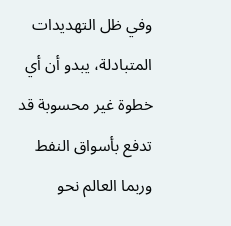وفي ظل التهديدات المتبادلة، يبدو أن أي خطوة غير محسوبة قد تدفع بأسواق النفط وربما العالم نحو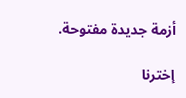أزمة جديدة مفتوحة.

إخترنا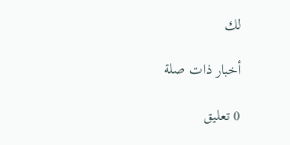لك

أخبار ذات صلة

0 تعليق